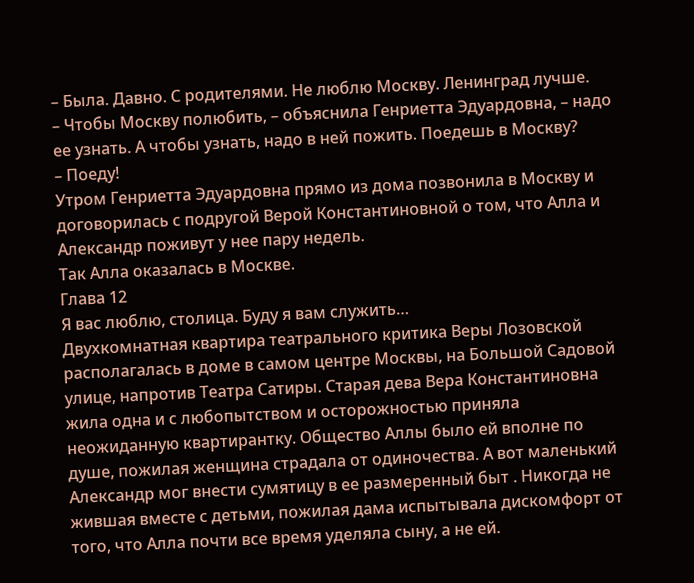– Была. Давно. С родителями. Не люблю Москву. Ленинград лучше.
– Чтобы Москву полюбить, – объяснила Генриетта Эдуардовна, – надо ее узнать. А чтобы узнать, надо в ней пожить. Поедешь в Москву?
– Поеду!
Утром Генриетта Эдуардовна прямо из дома позвонила в Москву и договорилась с подругой Верой Константиновной о том, что Алла и Александр поживут у нее пару недель.
Так Алла оказалась в Москве.
Глава 12
Я вас люблю, столица. Буду я вам служить…
Двухкомнатная квартира театрального критика Веры Лозовской располагалась в доме в самом центре Москвы, на Большой Садовой улице, напротив Театра Сатиры. Старая дева Вера Константиновна жила одна и с любопытством и осторожностью приняла неожиданную квартирантку. Общество Аллы было ей вполне по душе, пожилая женщина страдала от одиночества. А вот маленький Александр мог внести сумятицу в ее размеренный быт . Никогда не жившая вместе с детьми, пожилая дама испытывала дискомфорт от того, что Алла почти все время уделяла сыну, а не ей.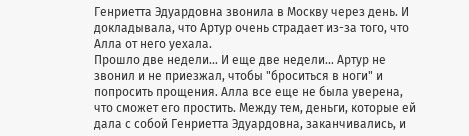Генриетта Эдуардовна звонила в Москву через день. И докладывала, что Артур очень страдает из-за того, что Алла от него уехала.
Прошло две недели… И еще две недели… Артур не звонил и не приезжал, чтобы "броситься в ноги" и попросить прощения. Алла все еще не была уверена, что сможет его простить. Между тем, деньги, которые ей дала с собой Генриетта Эдуардовна, заканчивались, и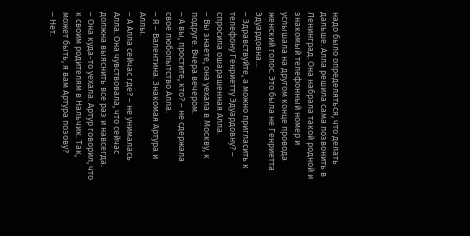надо было определяться, что делать дальше. Алла решила сама позвонить в Ленинград. Она набрала такой родной и знакомый телефонный номер и услышала на другом конце провода женский голос. Это была не Генриетта Эдуардовна…
– Здравствуйте, а можно пригласить к телефону Генриетту Эдуардовну? – спросила ошарашенная Алла.
– Вы знаете, она уехала в Москву, к подруге. Вчера вечером.
– А вы, простите, кто? – не сдержала свое любопытство Алла.
– Я – Валентина. Знакомая Артура и Аллы.
– А Алла сейчас где? – не унималась Алла. Она чувствовала, что сейчас должна выяснить все раз и навсегда.
– Она куда-то уехала. Артур говорил, что к своим родителям в Нальчик. Так, может быть, я вам Артура позову?
– Нет.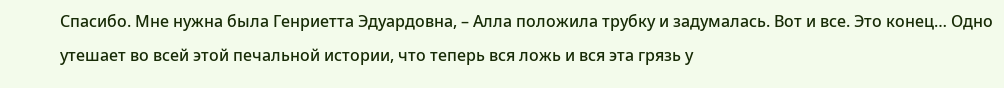Спасибо. Мне нужна была Генриетта Эдуардовна, – Алла положила трубку и задумалась. Вот и все. Это конец… Одно утешает во всей этой печальной истории, что теперь вся ложь и вся эта грязь у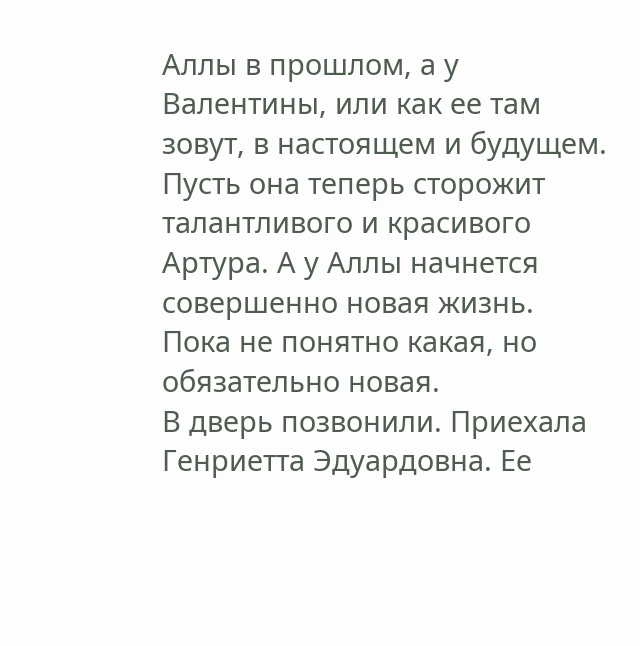Аллы в прошлом, а у Валентины, или как ее там зовут, в настоящем и будущем. Пусть она теперь сторожит талантливого и красивого Артура. А у Аллы начнется совершенно новая жизнь. Пока не понятно какая, но обязательно новая.
В дверь позвонили. Приехала Генриетта Эдуардовна. Ее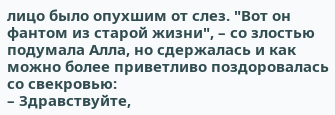лицо было опухшим от слез. "Вот он фантом из старой жизни", – со злостью подумала Алла, но сдержалась и как можно более приветливо поздоровалась со свекровью:
– Здравствуйте,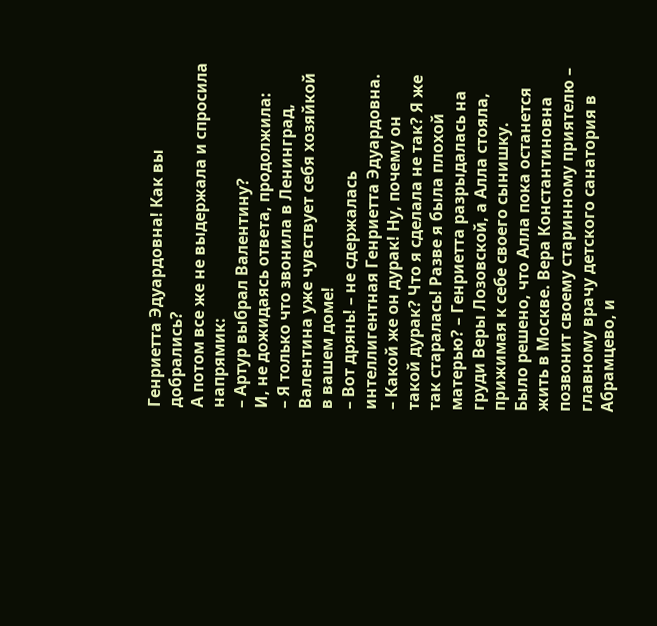Генриетта Эдуардовна! Как вы добрались?
А потом все же не выдержала и спросила напрямик:
– Артур выбрал Валентину?
И, не дожидаясь ответа, продолжила:
– Я только что звонила в Ленинград, Валентина уже чувствует себя хозяйкой в вашем доме!
– Вот дрянь! – не сдержалась интеллигентная Генриетта Эдуардовна. – Какой же он дурак! Ну, почему он такой дурак? Что я сделала не так? Я же так старалась! Разве я была плохой матерью? – Генриетта разрыдалась на груди Веры Лозовской, а Алла стояла, прижимая к себе своего сынишку.
Было решено, что Алла пока останется жить в Москве. Вера Константиновна позвонит своему старинному приятелю – главному врачу детского санатория в Абрамцево, и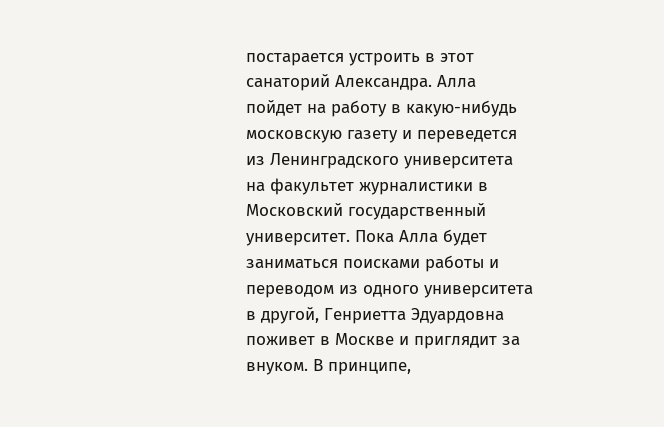постарается устроить в этот санаторий Александра. Алла пойдет на работу в какую-нибудь московскую газету и переведется из Ленинградского университета на факультет журналистики в Московский государственный университет. Пока Алла будет заниматься поисками работы и переводом из одного университета в другой, Генриетта Эдуардовна поживет в Москве и приглядит за внуком. В принципе,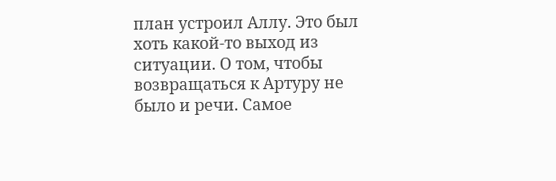план устроил Аллу. Это был хоть какой-то выход из ситуации. О том, чтобы возвращаться к Артуру не было и речи. Самое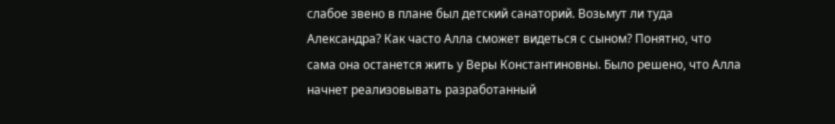слабое звено в плане был детский санаторий. Возьмут ли туда Александра? Как часто Алла сможет видеться с сыном? Понятно, что сама она останется жить у Веры Константиновны. Было решено, что Алла начнет реализовывать разработанный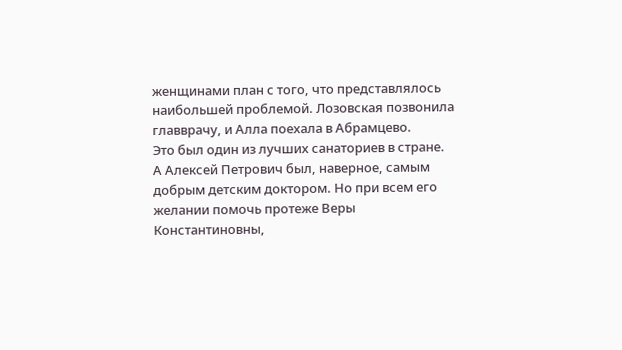женщинами план с того, что представлялось наибольшей проблемой. Лозовская позвонила главврачу, и Алла поехала в Абрамцево.
Это был один из лучших санаториев в стране. А Алексей Петрович был, наверное, самым добрым детским доктором. Но при всем его желании помочь протеже Веры Константиновны,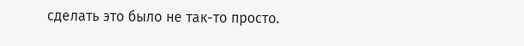сделать это было не так-то просто.